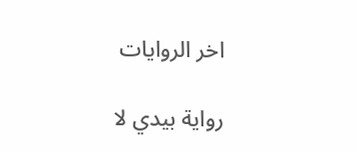اخر الروايات

رواية بيدي لا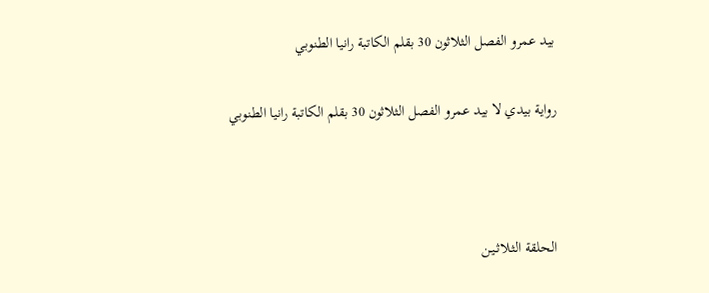بيد عمرو الفصل الثلاثون 30 بقلم الكاتبة رانيا الطنوبي

رواية بيدي لا بيد عمرو الفصل الثلاثون 30 بقلم الكاتبة رانيا الطنوبي



الحلقة الثـلاثـيـن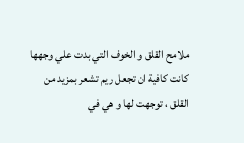ملامح القلق و الخوف التي بدت علي وجهها كانت كافية ان تجعل ريم تشعر بمزيد من القلق ، توجهت لها و هي في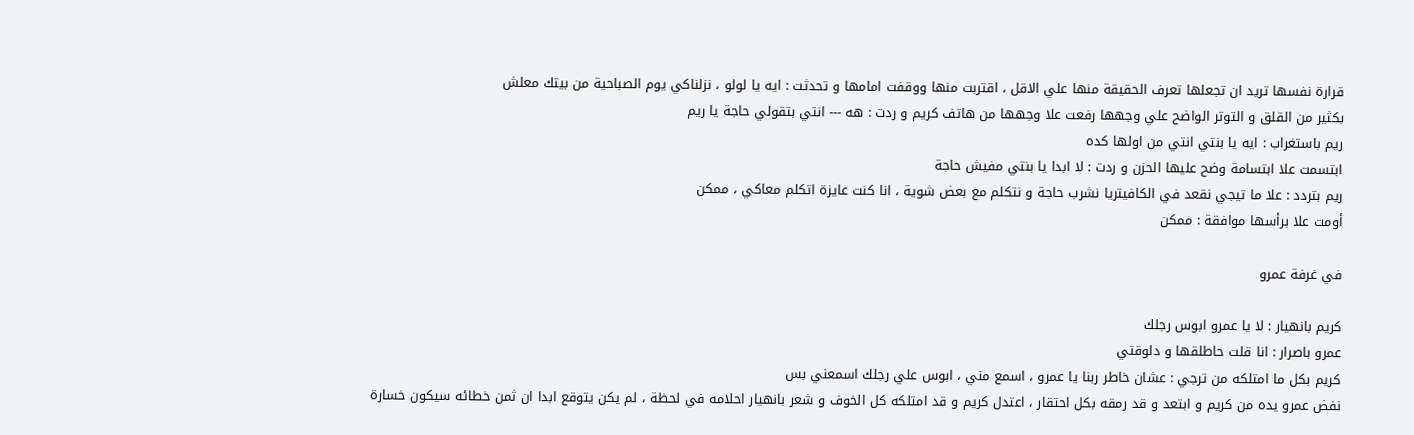قرارة نفسها تريد ان تجعلها تعرف الحقيقة منها علي الاقل ، اقتربت منها ووقفت امامها و تحدثت : ايه يا لولو ، نزلناكي يوم الصباحية من بيتك معلش
بكثير من القلق و التوتر الواضح علي وجهها رفعت علا وجهها من هاتف كريم و ردت : هه --- انتي بتقولي حاجة يا ريم
ريم باستغراب : ايه يا بنتي انتي من اولها كده
ابتسمت علا ابتسامة وضح عليها الحزن و ردت : لا ابدا يا بنتي مفيش حاجة
ريم بتردد : علا ما تيجي نقعد في الكافيتريا نشرب حاجة و نتكلم مع بعض شوية ، انا كنت عايزة اتكلم معاكي ، ممكن
أومت علا برأسها موافقة : ممكن

في غرفة عمرو

كريم بانهيار : لا يا عمرو ابوس رجلك
عمرو باصرار : انا قلت حاطلقها و دلوقتي
كريم بكل ما امتلكه من ترجي : عشان خاطر ربنا يا عمرو ، اسمع مني ، ابوس علي رجلك اسمعني بس
نفض عمرو يده من كريم و ابتعد و قد رمقه بكل احتقار ، اعتدل كريم و قد امتلكه كل الخوف و شعر بانهيار احلامه في لحظة ، لم يكن يتوقع ابدا ان ثمن خطائه سيكون خسارة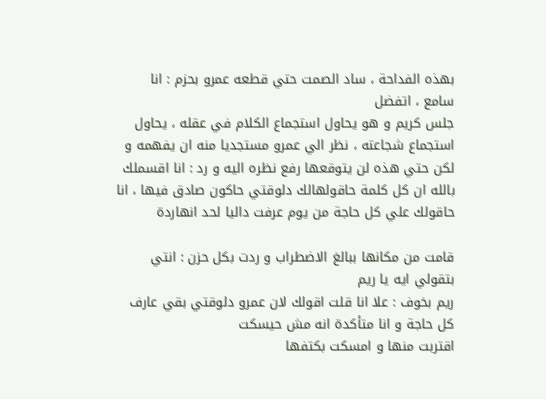بهذه الفداحة ، ساد الصمت حتي قطعه عمرو بحزم : انا سامع ، اتفضل
جلس كريم و هو يحاول استجماع الكلام في عقله ، يحاول استجماع شجاعته ، نظر الي عمرو مستجديا منه ان يفهمه و لكن حتي هذه لن يتوقعها رفع نظره اليه و رد : انا اقسملك بالله ان كل كلمة حاقولهالك دلوقتي حاكون صادق فيها ، انا حاقولك علي كل حاجة من يوم عرفت داليا لحد انهاردة

قامت من مكانها ببالغ الاضطراب و ردت بكل حزن : انتي بتقولي ايه يا ريم
ريم بخوف : علا انا قلت اقولك لان عمرو دلوقتي بقي عارف كل حاجة و انا متأكدة انه مش حيسكت
اقتربت منها و امسكت بكتفها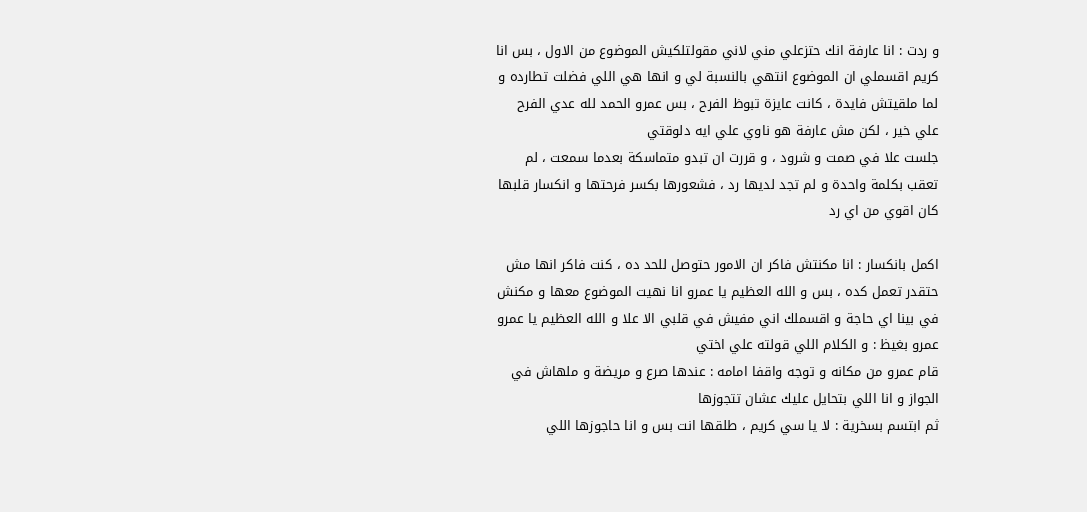و ردت : انا عارفة انك حتزعلي مني لاني مقولتلكيش الموضوع من الاول ، بس انا كريم اقسملي ان الموضوع انتهي بالنسبة لي و انها هي اللي فضلت تطارده و لما ملقيتش فايدة ، كانت عايزة تبوظ الفرح ، بس عمرو الحمد لله عدي الفرح علي خير ، لكن مش عارفة هو ناوي علي ايه دلوقتي
جلست علا في صمت و شرود ، و قررت ان تبدو متماسكة بعدما سمعت ، لم تعقب بكلمة واحدة و لم تجد لديها رد ، فشعورها بكسر فرحتها و انكسار قلبها كان اقوي من اي رد

اكمل بانكسار : انا مكنتش فاكر ان الامور حتوصل للحد ده ، كنت فاكر انها مش حتقدر تعمل كده ، بس و الله العظيم يا عمرو انا نهيت الموضوع معها و مكنش في بينا اي حاجة و اقسملك اني مفيش في قلبي الا علا و الله العظيم يا عمرو
عمرو بغيظ : و الكلام اللي قولته علي اختي
قام عمرو من مكانه و توجه واقفا امامه : عندها صرع و مريضة و ملهاش في الجواز و انا اللي بتحايل عليك عشان تتجوزها
ثم ابتسم بسخرية : لا يا سي كريم ، طلقها انت بس و انا حاجوزها اللي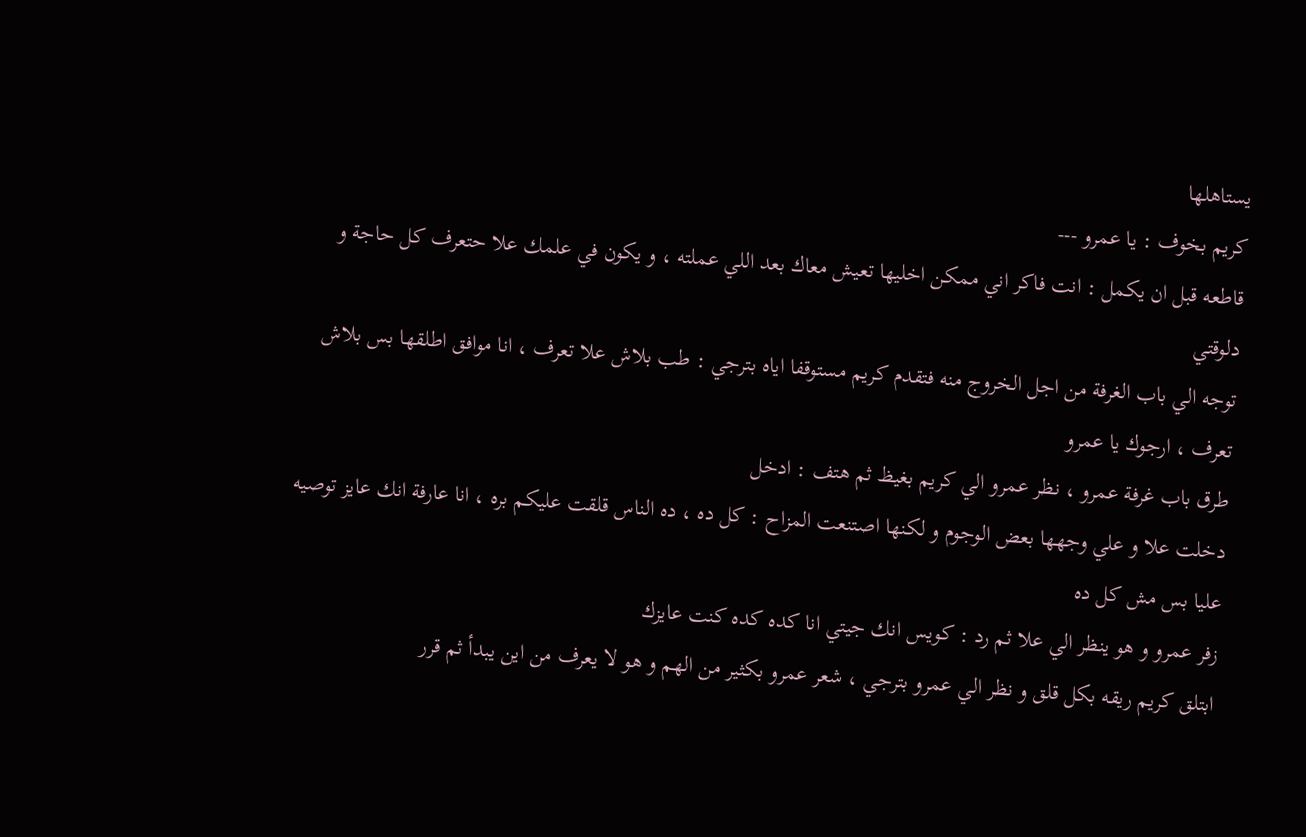يستاهلها
كريم بخوف : يا عمرو ---
قاطعه قبل ان يكمل : انت فاكر اني ممكن اخليها تعيش معاك بعد اللي عملته ، و يكون في علمك علا حتعرف كل حاجة و دلوقتي
توجه الي باب الغرفة من اجل الخروج منه فتقدم كريم مستوقفا اياه بترجي : طب بلاش علا تعرف ، انا موافق اطلقها بس بلاش تعرف ، ارجوك يا عمرو
طرق باب غرفة عمرو ، نظر عمرو الي كريم بغيظ ثم هتف : ادخل
دخلت علا و علي وجهها بعض الوجوم و لكنها اصتنعت المزاح : كل ده ، ده الناس قلقت عليكم بره ، انا عارفة انك عايز توصيه عليا بس مش كل ده
زفر عمرو و هو ينظر الي علا ثم رد : كويس انك جيتي انا كده كده كنت عايزك
ابتلق كريم ريقه بكل قلق و نظر الي عمرو بترجي ، شعر عمرو بكثير من الهم و هو لا يعرف من اين يبدأ ثم قرر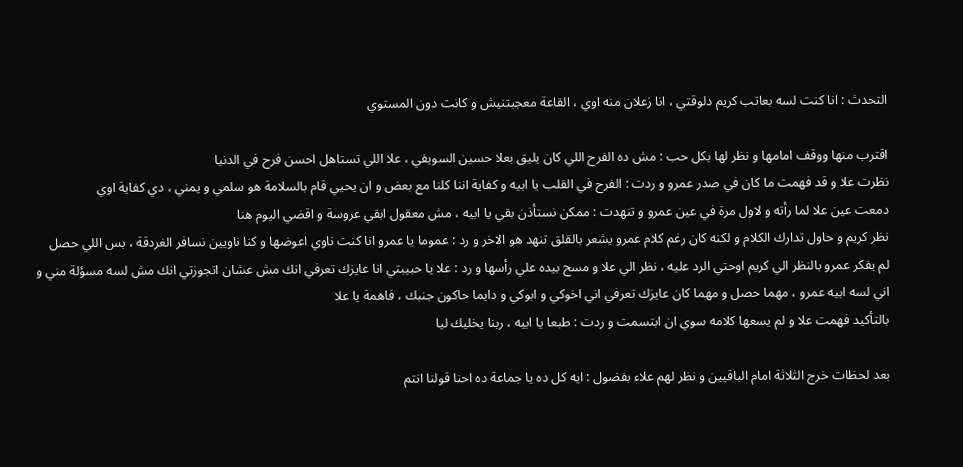التحدث : انا كنت لسه بعاتب كريم دلوقتي ، انا زعلان منه اوي ، القاعة معجبتنيش و كانت دون المستوي

اقترب منها ووقف امامها و نظر لها بكل حب : مش ده الفرح اللي كان يليق بعلا حسين السويفي ، علا اللي تستاهل احسن فرح في الدنيا
نظرت علا و قد فهمت ما كان في صدر عمرو و ردت : الفرح في القلب يا ابيه و كفاية اننا كلنا مع بعض و ان يحيي قام بالسلامة هو سلمي و يمني ، دي كفاية اوي
دمعت عين علا لما رأته و لاول مرة في عين عمرو و تنهدت : ممكن نستأذن بقي يا ابيه ، مش معقول ابقي عروسة و اقضي اليوم هنا
نظر كريم و حاول تدارك الكلام و لكنه كان رغم كلام عمرو يشعر بالقلق تنهد هو الاخر و رد : عموما يا عمرو انا كنت ناوي اعوضها و كنا ناويين نسافر الغردقة ، بس اللي حصل
لم يفكر عمرو بالنظر الي كريم اوحتي الرد عليه ، نظر الي علا و مسح بيده علي رأسها و رد : علا يا حبيبتي انا عايزك تعرفي انك مش عشان اتجوزتي انك مش لسه مسؤلة مني و اني لسه ابيه عمرو ، مهما حصل و مهما كان عايزك تعرفي اني اخوكي و ابوكي و دايما حاكون جنبك ، فاهمة يا علا
بالتأكيد فهمت علا و لم يسعها كلامه سوي ان ابتسمت و ردت : طبعا يا ابيه ، ربنا يخليك ليا

بعد لحظات خرج الثلاثة امام الباقيين و نظر لهم علاء بفضول : ايه كل ده يا جماعة ده احنا قولنا انتم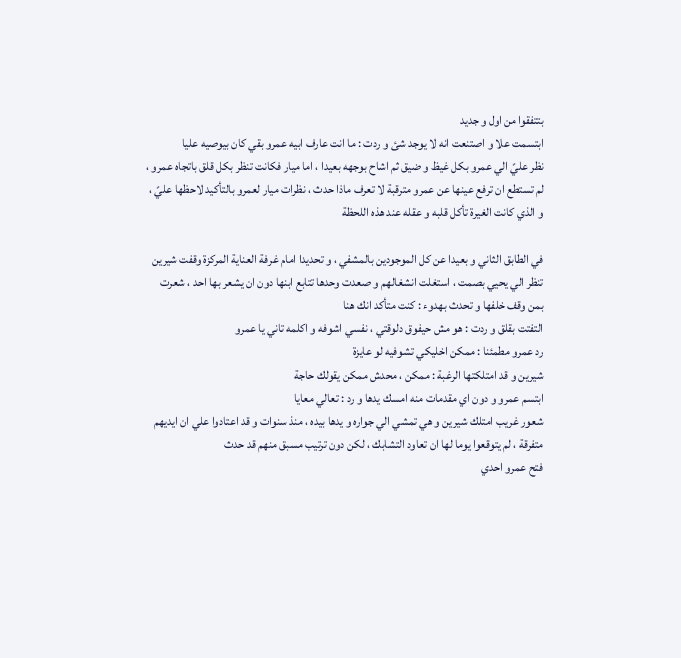بتتفقوا من اول و جديد
ابتسمت علا و اصتنعت انه لا يوجد شئ و ردت : ما انت عارف ابيه عمرو بقي كان بيوصيه عليا
نظر عليً الي عمرو بكل غيظ و ضيق ثم اشاح بوجهه بعيدا ، اما ميار فكانت تنظر بكل قلق باتجاه عمرو ، لم تستطع ان ترفع عينها عن عمرو مترقبة لا تعرف ماذا حدث ، نظرات ميار لعمرو بالتأكيد لاحظها عليً ، و الذي كانت الغيرة تأكل قلبه و عقله عند هذه اللحظة

في الطابق الثاني و بعيدا عن كل الموجودين بالمشفي ، و تحديدا امام غرفة العناية المركزة وقفت شيرين تنظر الي يحيي بصمت ، استغلت انشغالهم و صعدت وحدها تتابع ابنها دون ان يشعر بها احد ، شعرت بمن وقف خلفها و تحدث بهدوء : كنت متأكد انك هنا
التفتت بقلق و ردت : هو مش حيفوق دلوقتي ، نفسي اشوفه و اكلمه تاني يا عمرو
رد عمرو مطمئنا : ممكن اخليكي تشوفيه لو عايزة
شيرين و قد امتلكتها الرغبة : ممكن ، محدش ممكن يقولك حاجة
ابتسم عمرو و دون اي مقدمات منه امسك يدها و رد : تعالي معايا
شعور غريب امتلك شيرين و هي تمشي الي جواره و يدها بيده ، منذ سنوات و قد اعتادوا علي ان ايديهم متفرقة ، لم يتوقعوا يوما لها ان تعاود التشابك ، لكن دون ترتيب مسبق منهم قد حدث
فتح عمرو احدي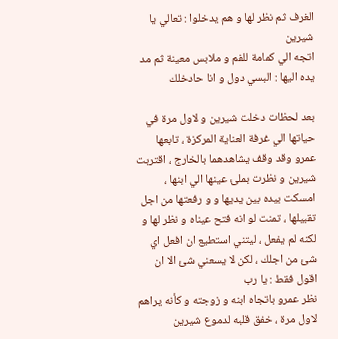الغرف ثم نظر لها و هم يدخلوا : تعالي يا شيرين
اتجه الي كمامة للفم و ملابس معينة ثم مد يده اليها : البسي دول و انا حادخلك

بعد لحظات دخلت شيرين و لاول مرة في حياتها الي غرفة العناية المركزة ، تابعها عمرو وقد وقف يشاهدهما بالخارج ، اقتربت شيرين و نظرت بملئ عينها الي ابنها ، امسكت بيده بين يديها و و رفعتها من اجل تقبيلها ، تمنت لو انه فتح عيناه و نظر لها و لكنه لم يفعل ، ليتني استطيع ان افعل اي شئ من اجلك ، لكن لا يسعني شئ الا ان اقول فقط : يا رب
نظر عمرو باتجاه ابنه و زوجته و كأنه يراهم لاول مرة ، خفق قلبه لدموع شيرين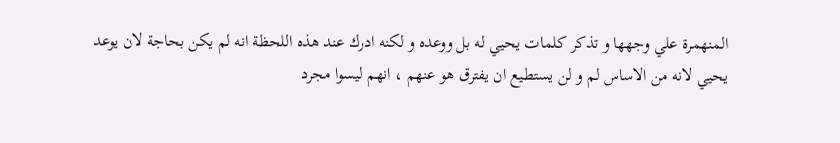المنهمرة علي وجهها و تذكر كلمات يحيي له بل ووعده و لكنه ادرك عند هذه اللحظة انه لم يكن بحاجة لان يوعد يحيي لانه من الاساس لم و لن يستطيع ان يفترق هو عنهم ، انهم ليسوا مجرد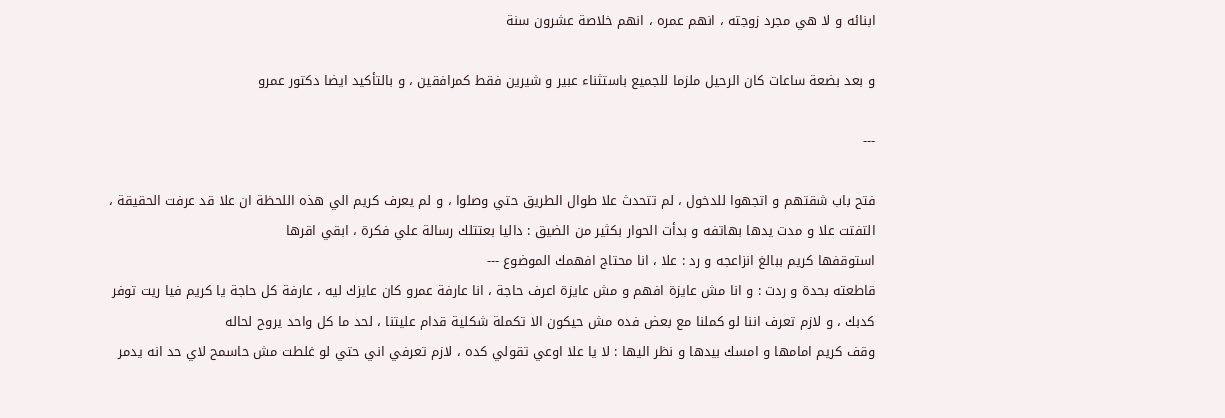ابنائه و لا هي مجرد زوجته ، انهم عمره ، انهم خلاصة عشرون سنة

و بعد بضعة ساعات كان الرحيل ملزما للجميع باستثناء عبير و شيرين فقط كمرافقين ، و بالتأكيد ايضا دكتور عمرو

---

فتح باب شقتهم و اتجهوا للدخول ، لم تتحدث علا طوال الطريق حتي وصلوا ، و لم يعرف كريم الي هذه اللحظة ان علا قد عرفت الحقيقة ، التفتت علا و مدت يدها بهاتفه و بدأت الحوار بكثير من الضيق : داليا بعتتلك رسالة علي فكرة ، ابقي اقرها
استوقفها كريم ببالغ انزاعجه و رد : علا ، انا محتاج افهمك الموضوع ---
قاطعته بحدة و ردت : و انا مش عايزة افهم و مش عايزة اعرف حاجة ، انا عارفة عمرو كان عايزك ليه ، عارفة كل حاجة يا كريم فيا ريت توفر كدبك ، و لازم تعرف اننا لو كملنا مع بعض فده مش حيكون الا تكملة شكلية قدام عليتنا ، لحد ما كل واحد يروح لحاله
وقف كريم امامها و امسك بيدها و نظر اليها : لا يا علا اوعي تقولي كده ، لازم تعرفي اني حتي لو غلطت مش حاسمح لاي حد انه يدمر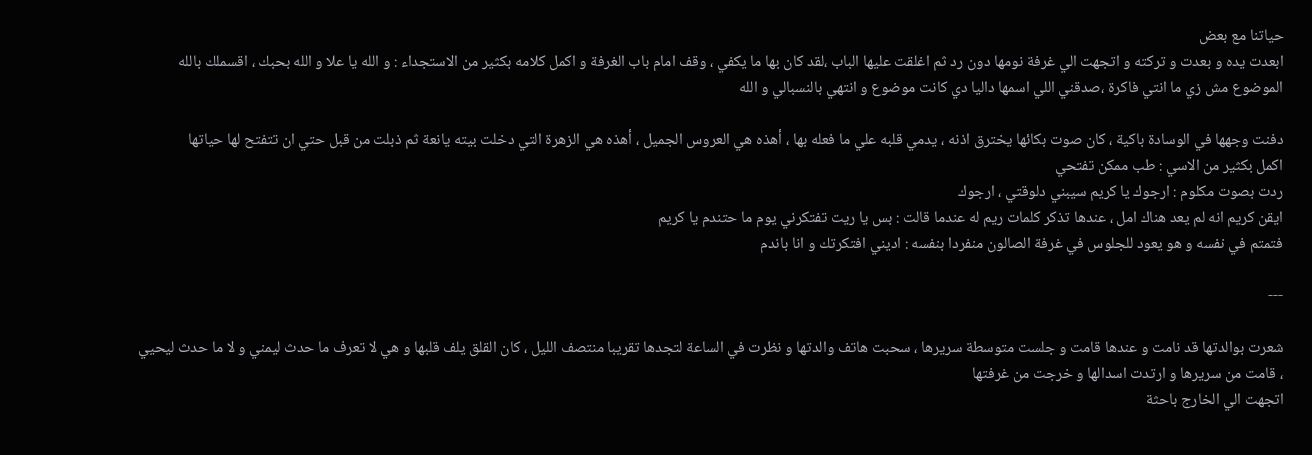حياتنا مع بعض
ابعدت يده و بعدت و تركته و اتجهت الي غرفة نومها دون رد ثم اغلقت عليها الباب ،لقد كان بها ما يكفي ، وقف امام باب الغرفة و اكمل كلامه بكثير من الاستجداء : و الله يا علا و الله بحبك ، اقسملك بالله الموضوع مش زي ما انتي فاكرة ،صدقني اللي اسمها داليا دي كانت موضوع و انتهي بالنسبالي و الله

دفنت وجهها في الوسادة باكية ، كان صوت بكائها يخترق اذنه ، يدمي قلبه علي ما فعله بها ، أهذه هي العروس الجميل ، أهذه هي الزهرة التي دخلت بيته يانعة ثم ذبلت من قبل حتي ان تتفتح لها حياتها
اكمل بكثير من الاسي : طب ممكن تفتحي
ردت بصوت مكلوم : ارجوك يا كريم سيبني دلوقتي ، ارجوك
ايقن كريم انه لم يعد هناك امل ، عندها تذكر كلمات ريم له عندما قالت : بس يا ريت تفتكرني يوم ما حتندم يا كريم
فتمتم في نفسه و هو يعود للجلوس في غرفة الصالون منفردا بنفسه : اديني افتكرتك و انا باندم

---

شعرت بوالدتها قد نامت و عندها قامت و جلست متوسطة سريرها ، سحبت هاتف والدتها و نظرت في الساعة لتجدها تقريبا منتصف الليل ، كان القلق يلف قلبها و هي لا تعرف ما حدث ليمني و لا ما حدث ليحيي ، قامت من سريرها و ارتدت اسدالها و خرجت من غرفتها
اتجهت الي الخارج باحثة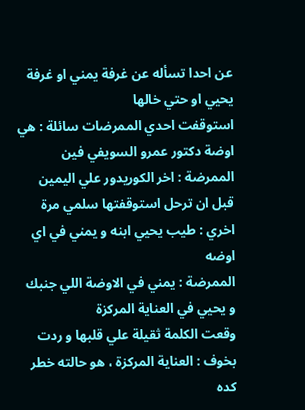عن احدا تسأله عن غرفة يمني او غرفة يحيي او حتي خالها
استوقفت احدي الممرضات سائلة : هي اوضة دكتور عمرو السويفي فين
الممرضة : اخر الكوريدور علي اليمين
قبل ان ترحل استوقفتها سلمي مرة اخري : طيب يحيي ابنه و يمني في اي اوضه
الممرضة : يمني في الاوضة اللي جنبك و يحيي في العناية المركزة
وقعت الكلمة ثقيلة علي قلبها و ردت بخوف : العناية المركزة ، هو حالته خطر كده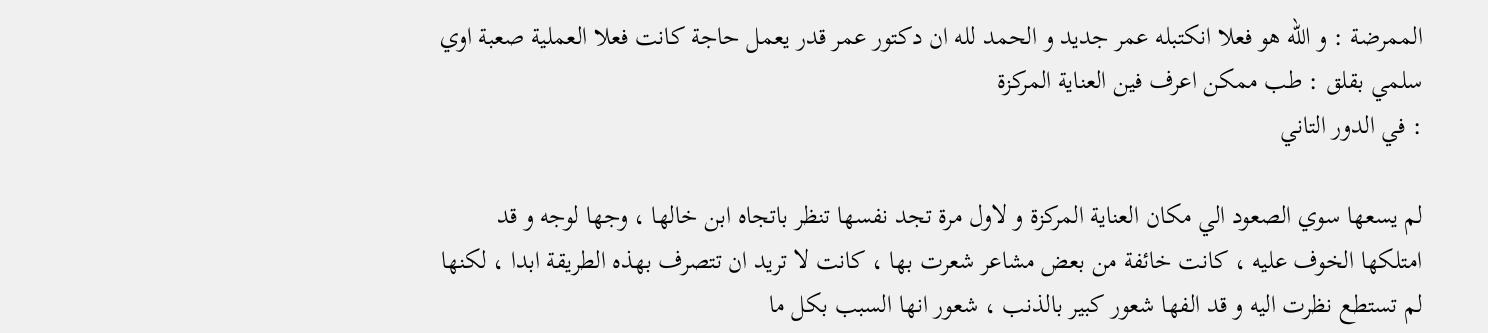الممرضة : و الله هو فعلا انكتبله عمر جديد و الحمد لله ان دكتور عمر قدر يعمل حاجة كانت فعلا العملية صعبة اوي
سلمي بقلق : طب ممكن اعرف فين العناية المركزة
: في الدور التاني

لم يسعها سوي الصعود الي مكان العناية المركزة و لاول مرة تجد نفسها تنظر باتجاه ابن خالها ، وجها لوجه و قد امتلكها الخوف عليه ، كانت خائفة من بعض مشاعر شعرت بها ، كانت لا تريد ان تتصرف بهذه الطريقة ابدا ، لكنها لم تستطع نظرت اليه و قد الفها شعور كبير بالذنب ، شعور انها السبب بكل ما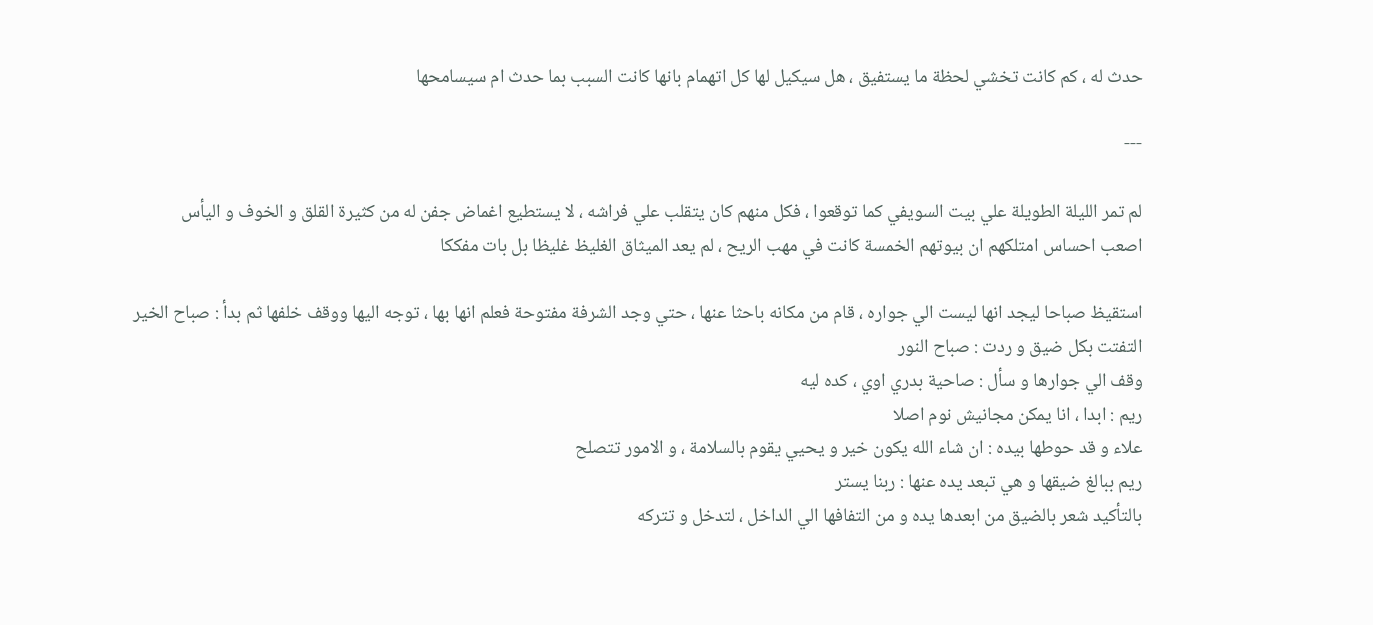حدث له ، كم كانت تخشي لحظة ما يستفيق ، هل سيكيل لها كل اتهمام بانها كانت السبب بما حدث ام سيسامحها

---

لم تمر الليلة الطويلة علي بيت السويفي كما توقعوا ، فكل منهم كان يتقلب علي فراشه ، لا يستطيع اغماض جفن له من كثيرة القلق و الخوف و اليأس
اصعب احساس امتلكهم ان بيوتهم الخمسة كانت في مهب الريح ، لم يعد الميثاق الغليظ غليظا بل بات مفككا

استقيظ صباحا ليجد انها ليست الي جواره ، قام من مكانه باحثا عنها ، حتي وجد الشرفة مفتوحة فعلم انها بها ، توجه اليها ووقف خلفها ثم بدأ : صباح الخير
التفتت بكل ضيق و ردت : صباح النور
وقف الي جوارها و سأل : صاحية بدري اوي ، كده ليه
ريم : ابدا ، انا يمكن مجانيش نوم اصلا
علاء و قد حوطها بيده : ان شاء الله يكون خير و يحيي يقوم بالسلامة ، و الامور تتصلح
ريم ببالغ ضيقها و هي تبعد يده عنها : ربنا يستر
بالتأكيد شعر بالضيق من ابعدها يده و من التفافها الي الداخل ، لتدخل و تتركه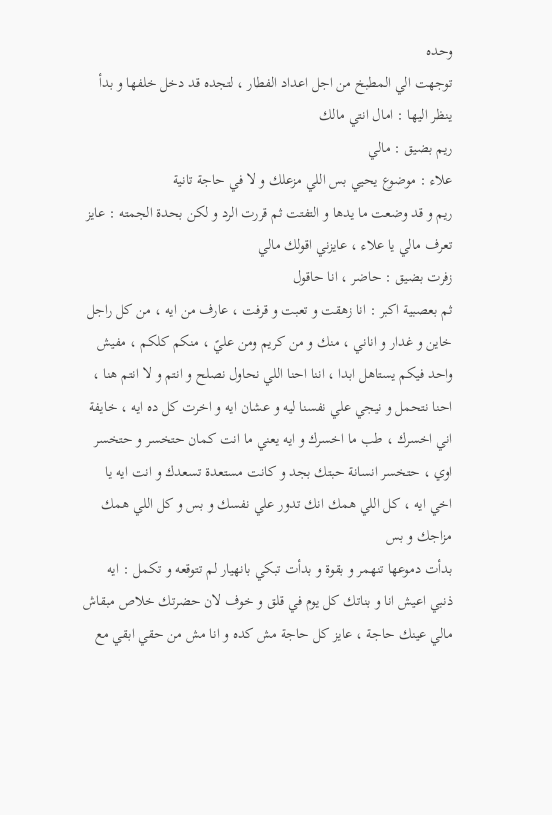وحده
توجهت الي المطبخ من اجل اعداد الفطار ، لتجده قد دخل خلفها و بدأ ينظر اليها : امال انتي مالك
ريم بضيق : مالي
علاء : موضوع يحيي بس اللي مزعلك و لا في حاجة تانية
ريم و قد وضعت ما يدها و التفتت ثم قررت الرد و لكن بحدة الجمته : عايز تعرف مالي يا علاء ، عايزني اقولك مالي
زفرت بضيق : حاضر ، انا حاقول
ثم بعصبية اكبر : انا زهقت و تعبت و قرفت ، عارف من ايه ، من كل راجل خاين و غدار و اناني ، منك و من كريم ومن عليً ، منكم كلكم ، مفيش واحد فيكم يستاهل ابدا ، اننا احنا اللي نحاول نصلح و انتم و لا انتم هنا ، احنا نتحمل و نيجي علي نفسنا ليه و عشان ايه و اخرت كل ده ايه ، خايفة اني اخسرك ، طب ما اخسرك و ايه يعني ما انت كمان حتخسر و حتخسر اوي ، حتخسر انسانة حبتك بجد و كانت مستعدة تسعدك و انت ايه يا اخي ايه ، كل اللي همك انك تدور علي نفسك و بس و كل اللي همك مزاجك و بس
بدأت دموعها تنهمر و بقوة و بدأت تبكي بانهيار لم تتوقعه و تكمل : ايه ذنبي اعيش انا و بناتك كل يوم في قلق و خوف لان حضرتك خلاص مبقاش مالي عينك حاجة ، عايز كل حاجة مش كده و انا مش من حقي ابقي مع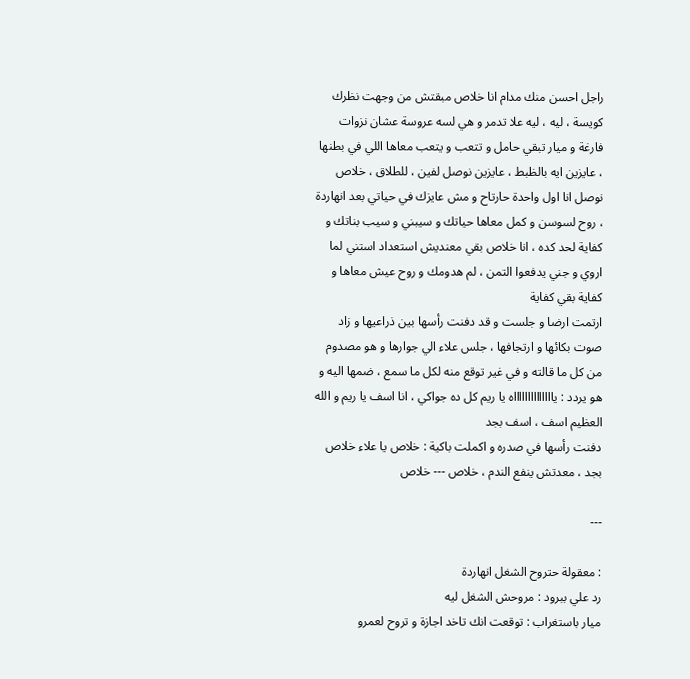راجل احسن منك مدام انا خلاص مبقتش من وجهت نظرك كويسة ، ليه ، ليه علا تدمر و هي لسه عروسة عشان نزوات فارغة و ميار تبقي حامل و تتعب و يتعب معاها اللي في بطنها ، عايزين ايه بالظبط ، عايزين نوصل لفين ، للطلاق ، خلاص نوصل انا اول واحدة حارتاح و مش عايزك في حياتي بعد انهاردة ، روح لسوسن و كمل معاها حياتك و سيبني و سيب بناتك و كفاية لحد كده ، انا خلاص بقي معنديش استعداد استني لما اروي و جني يدفعوا التمن ، لم هدومك و روح عيش معاها و كفاية بقي كفاية
ارتمت ارضا و جلست و قد دفنت رأسها بين ذراعيها و زاد صوت بكائها و ارتجافها ، جلس علاء الي جوارها و هو مصدوم من كل ما قالته و في غير توقع منه لكل ما سمع ، ضمها اليه و هو يردد : يااااااااااااااه يا ريم كل ده جواكي ، انا اسف يا ريم و الله العظيم اسف ، اسف بجد
دفنت رأسها في صدره و اكملت باكية : خلاص يا علاء خلاص بجد ، معدتش ينفع الندم ، خلاص --- خلاص

---

: معقولة حتروح الشغل انهاردة
رد علي ببرود : مروحش الشغل ليه
ميار باستغراب : توقعت انك تاخد اجازة و تروح لعمرو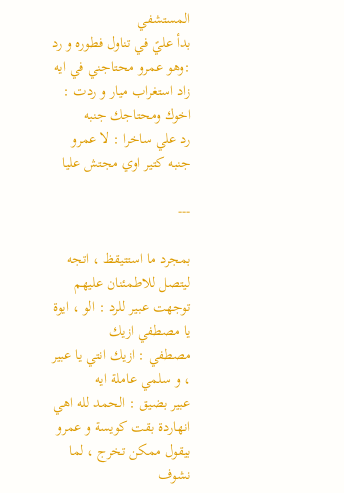المستشفي
بدأ عليً في تناول فطوره و رد :وهو عمرو محتاجني في ايه
زاد استغراب ميار و ردت : اخوك ومحتاجك جنبه
رد علي ساخرا : لا عمرو جنبه كتير اوي مجتش عليا

---

بمجرد ما استتيقظ ، اتجه ليتصل للاطمئنان عليهم
توجهت عبير للرد : الو ، ايوة يا مصطفي ازيك
مصطفي : ازيك انتي يا عبير ، و سلمي عاملة ايه
عبير بضيق : الحمد لله اهي انهاردة بقت كويسة و عمرو بيقول ممكن تخرج ، لما نشوف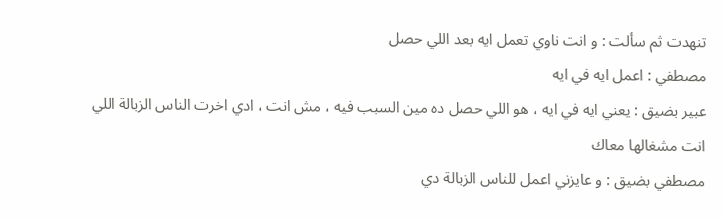تنهدت ثم سألت : و انت ناوي تعمل ايه بعد اللي حصل
مصطفي : اعمل ايه في ايه
عبير بضيق : يعني ايه في ايه ، هو اللي حصل ده مين السبب فيه ، مش انت ، ادي اخرت الناس الزبالة اللي انت مشغالها معاك
مصطفي بضيق : و عايزني اعمل للناس الزبالة دي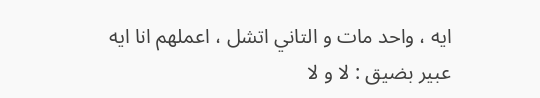ايه ، واحد مات و التاني اتشل ، اعملهم انا ايه
عبير بضيق : لا و لا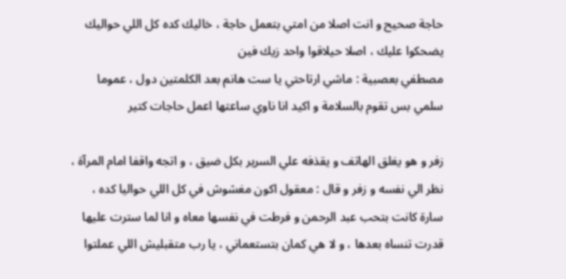حاجة صحيح و انت اصلا من امتي بتعمل حاجة ، خاليك كده كل اللي حواليك يضحكوا عليك ، اصلا حيلاقوا واحد زيك فين
مصطفي بعصبية : ماشي ارتاحتي يا ست هانم بعد الكلمتين دول ، عموما سلمي بس تقوم بالسلامة و اكيد انا ناوي ساعتها اعمل حاجات كتير

زفر و هو يغلق الهاتف و يقذفه علي السرير بكل ضيق ، و اتجه واقفا امام المرآة ، نظر الي نفسه و زفر و قال : معقول اكون مغشوش في كل اللي حواليا كده ، سارة كانت بتحب عبد الرحمن و فرطت في نفسها معاه و انا لما سترت عليها قدرت تنساه بعدها ، و لا هي كمان بتستعماني ، يا رب متقبليش اللي عملتوا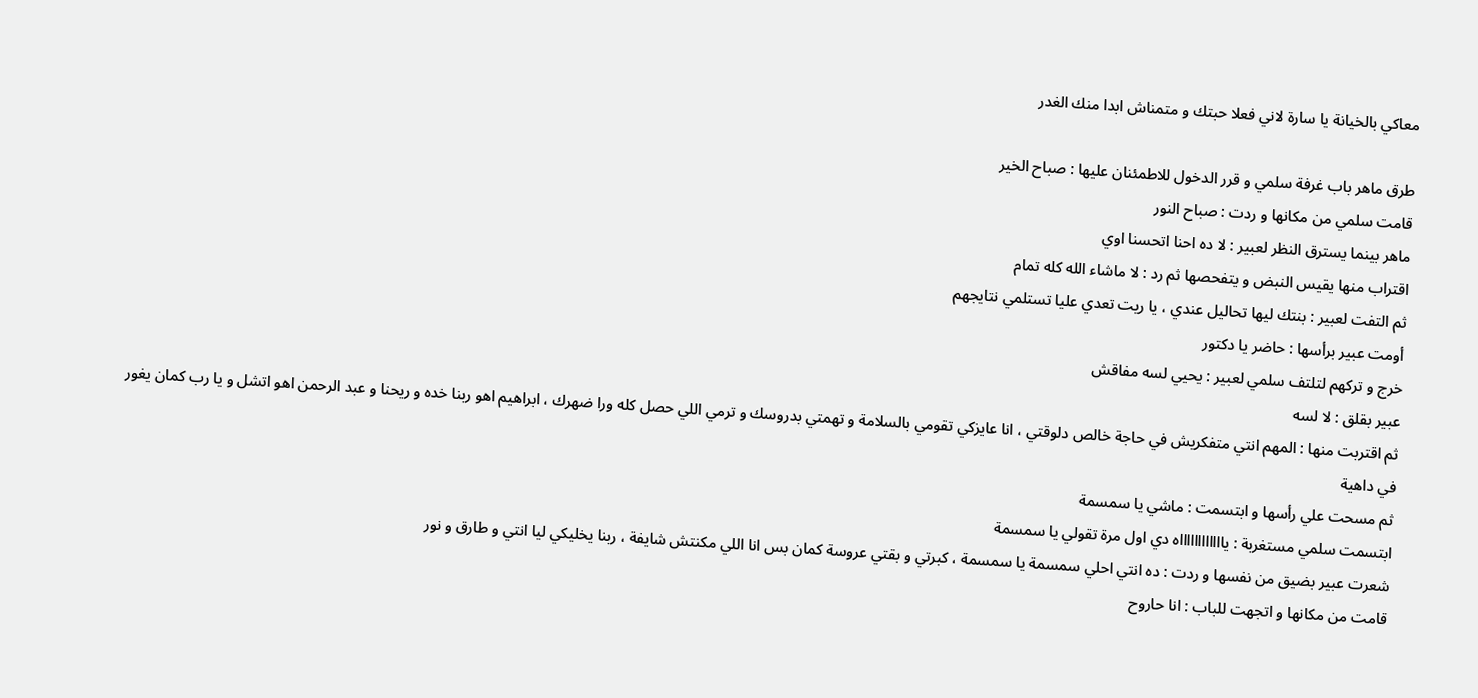معاكي بالخيانة يا سارة لاني فعلا حبتك و متمناش ابدا منك الغدر

طرق ماهر باب غرفة سلمي و قرر الدخول للاطمئنان عليها : صباح الخير
قامت سلمي من مكانها و ردت : صباح النور
ماهر بينما يسترق النظر لعبير : لا ده احنا اتحسنا اوي
اقتراب منها يقيس النبض و يتفحصها ثم رد : لا ماشاء الله كله تمام
ثم التفت لعبير : بنتك ليها تحاليل عندي ، يا ريت تعدي عليا تستلمي نتايجهم
أومت عبير برأسها : حاضر يا دكتور
خرج و تركهم لتلتف سلمي لعبير : يحيي لسه مفاقش
عبير بقلق : لا لسه
ثم اقتربت منها : المهم انتي متفكريش في حاجة خالص دلوقتي ، انا عايزكي تقومي بالسلامة و تهمتي بدروسك و ترمي اللي حصل كله ورا ضهرك ، ابراهيم اهو ربنا خده و ريحنا و عبد الرحمن اهو اتشل و يا رب كمان يغور في داهية
ثم مسحت علي رأسها و ابتسمت : ماشي يا سمسمة
ابتسمت سلمي مستغربة : يااااااااااااه دي اول مرة تقولي يا سمسمة
شعرت عبير بضيق من نفسها و ردت : ده انتي احلي سمسمة يا سمسمة ، كبرتي و بقتي عروسة كمان بس انا اللي مكنتش شايفة ، ربنا يخليكي ليا انتي و طارق و نور
قامت من مكانها و اتجهت للباب : انا حاروح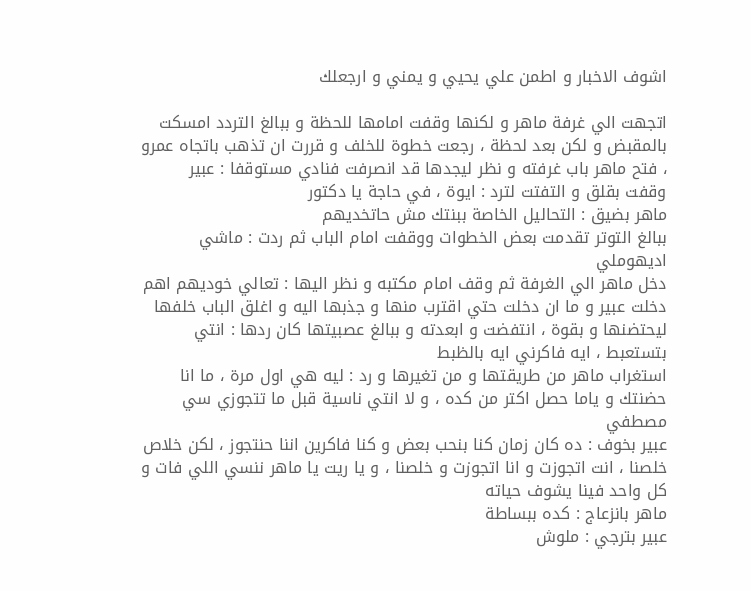اشوف الاخبار و اطمن علي يحيي و يمني و ارجعلك

اتجهت الي غرفة ماهر و لكنها وقفت امامها للحظة و ببالغ التردد امسكت بالمقبض و لكن بعد لحظة ، رجعت خطوة للخلف و قررت ان تذهب باتجاه عمرو ، فتح ماهر باب غرفته و نظر ليجدها قد انصرفت فنادي مستوقفا : عبير
وقفت بقلق و التفتت لترد : ايوة ، في حاجة يا دكتور
ماهر بضيق : التحاليل الخاصة ببنتك مش حاتخديهم
ببالغ التوتر تقدمت بعض الخطوات ووقفت امام الباب ثم ردت : ماشي اديهوملي
دخل ماهر الي الغرفة ثم وقف امام مكتبه و نظر اليها : تعالي خوديهم اهم
دخلت عبير و ما ان دخلت حتي اقترب منها و جذبها اليه و اغلق الباب خلفها ليحتضنها و بقوة ، انتفضت و ابعدته و ببالغ عصبيتها كان ردها : انتي بتستعبط ، ايه فاكرني ايه بالظبط
استغراب ماهر من طريقتها و من تغيرها و رد : ليه هي اول مرة ، ما انا حضنتك و ياما حصل اكتر من كده ، و لا انتي ناسية قبل ما تتجوزي سي مصطفي
عبير بخوف : ده كان زمان كنا بنحب بعض و كنا فاكرين اننا حنتجوز ، لكن خلاص خلصنا ، انت اتجوزت و انا اتجوزت و خلصنا ، و يا ريت يا ماهر ننسي اللي فات و كل واحد فينا يشوف حياته
ماهر بانزعاج : كده ببساطة
عبير بترجي : ملوش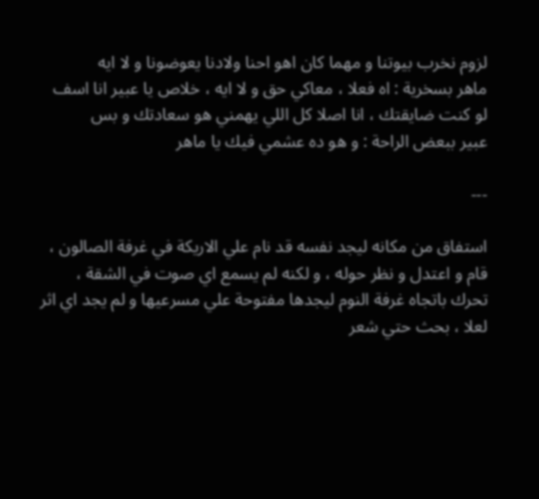لزوم نخرب بيوتنا و مهما كان اهو احنا ولادنا يعوضونا و لا ايه
ماهر بسخرية : اه فعلا ، معاكي حق و لا ايه ، خلاص يا عبير انا اسف لو كنت ضايقتك ، انا اصلا كل اللي يهمني هو سعادتك و بس
عبير ببعض الراحة : و هو ده عشمي فيك يا ماهر

---

استفاق من مكانه ليجد نفسه قد نام علي الاريكة في غرفة الصالون ، قام و اعتدل و نظر حوله ، و لكنه لم يسمع اي صوت في الشقة ، تحرك باتجاه غرفة النوم ليجدها مفتوحة علي مسرعيها و لم يجد اي اثر لعلا ، بحث حتي شعر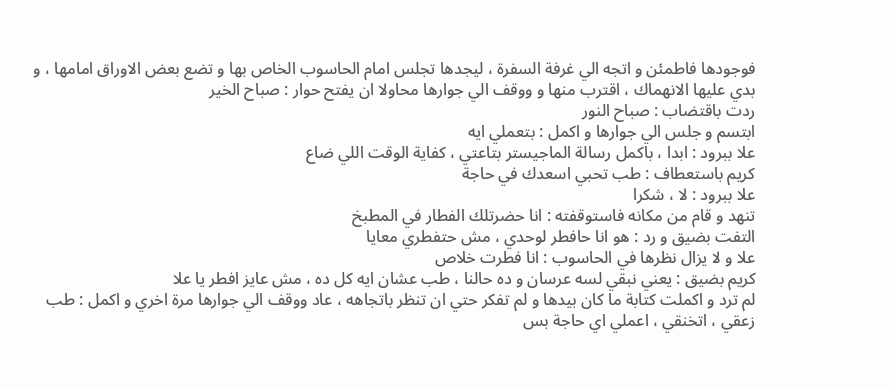فوجودها فاطمئن و اتجه الي غرفة السفرة ، ليجدها تجلس امام الحاسوب الخاص بها و تضع بعض الاوراق امامها ، و بدي عليها الانهماك ، اقترب منها و ووقف الي جوارها محاولا ان يفتح حوار : صباح الخير
ردت باقتضاب : صباح النور
ابتسم و جلس الي جوارها و اكمل : بتعملي ايه
علا ببرود : ابدا ، باكمل رسالة الماجيستر بتاعتي ، كفاية الوقت اللي ضاع
كريم باستعطاف : طب تحبي اسعدك في حاجة
علا ببرود : لا ، شكرا
تنهد و قام من مكانه فاستوقفته : انا حضرتلك الفطار في المطبخ
التفت بضيق و رد : هو انا حافطر لوحدي ، مش حتفطري معايا
علا و لا يزال نظرها في الحاسوب : انا فطرت خلاص
كريم بضيق : يعني نبقي لسه عرسان و ده حالنا ، طب عشان ايه كل ده ، مش عايز افطر يا علا
لم ترد و اكملت كتابة ما كان بيدها و لم تفكر حتي ان تنظر باتجاهه ، عاد ووقف الي جوارها مرة اخري و اكمل : طب زعقي ، اتخنقي ، اعملي اي حاجة بس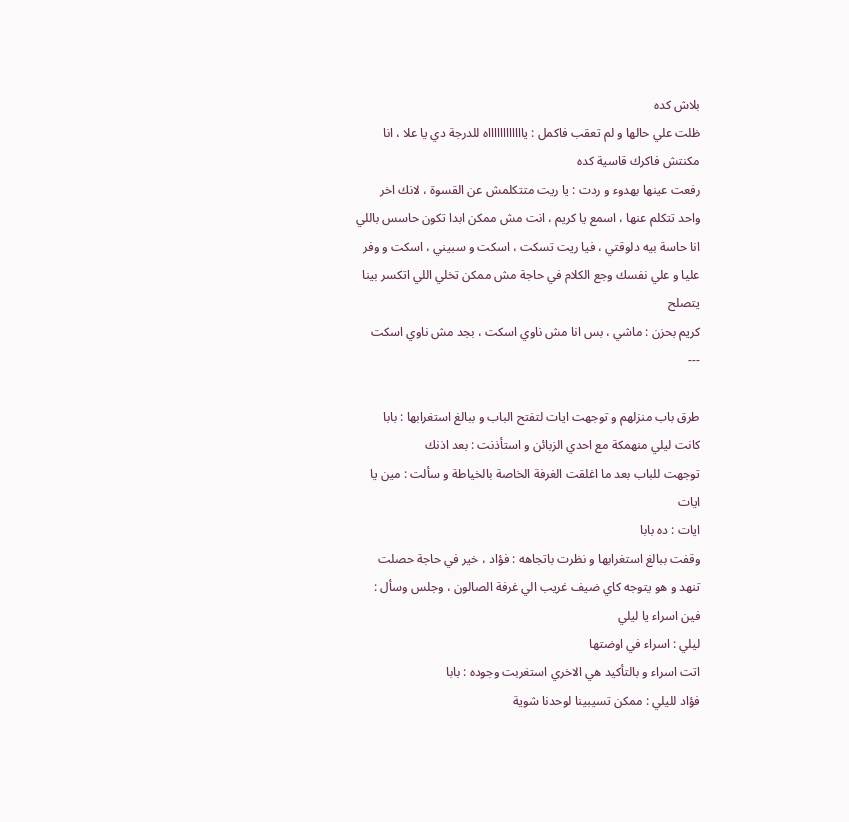بلاش كده
ظلت علي حالها و لم تعقب فاكمل : يااااااااااااه للدرجة دي يا علا ، انا مكنتش فاكرك قاسية كده
رفعت عينها بهدوء و ردت : يا ريت متتكلمش عن القسوة ، لانك اخر واحد تتكلم عنها ، اسمع يا كريم ، انت مش ممكن ابدا تكون حاسس باللي انا حاسة بيه دلوقتي ، فيا ريت تسكت ، اسكت و سبيني ، اسكت و وفر عليا و علي نفسك وجع الكلام في حاجة مش ممكن تخلي اللي اتكسر بينا يتصلح
كريم بحزن : ماشي ، بس انا مش ناوي اسكت ، بجد مش ناوي اسكت
---

طرق باب منزلهم و توجهت ايات لتفتح الباب و ببالغ استغرابها : بابا
كانت ليلي منهمكة مع احدي الزبائن و استأذنت : بعد اذنك
توجهت للباب بعد ما اغلقت الغرفة الخاصة بالخياطة و سألت : مين يا ايات
ايات : ده بابا
وقفت ببالغ استغرابها و نظرت باتجاهه : فؤاد ، خير في حاجة حصلت
تنهد و هو يتوجه كاي ضيف غريب الي غرفة الصالون ، وجلس وسأل : فين اسراء يا ليلي
ليلي : اسراء في اوضتها
اتت اسراء و بالتأكيد هي الاخري استغربت وجوده : بابا
فؤاد لليلي : ممكن تسيبينا لوحدنا شوية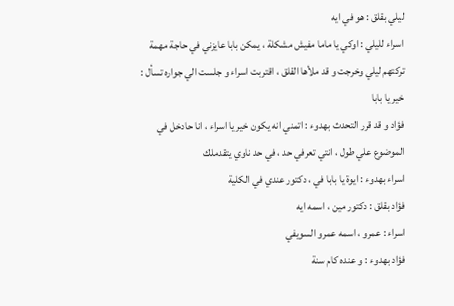ليلي بقلق : هو في ايه
اسراء لليلي : اوكي يا ماما مفيش مشكلة ، يمكن بابا عايزني في حاجة مهمة
تركتهم ليلي وخرجت و قد ملأها القلق ، اقتربت اسراء و جلست الي جواره تسأل : خير يا بابا
فؤاد و قد قرر التحدث بهدوء : اتمني انه يكون خير يا اسراء ، انا حادخل في الموضوع علي طول ، انتي تعرفي حد ، في حد ناوي يتقدملك
اسراء بهدوء : ايوة يا بابا في ، دكتور عندي في الكلية
فؤاد بقلق : دكتور مين ، اسمه ايه
اسراء : عمرو ، اسمه عمرو السويفي
فؤاد بهدوء : و عنده كام سنة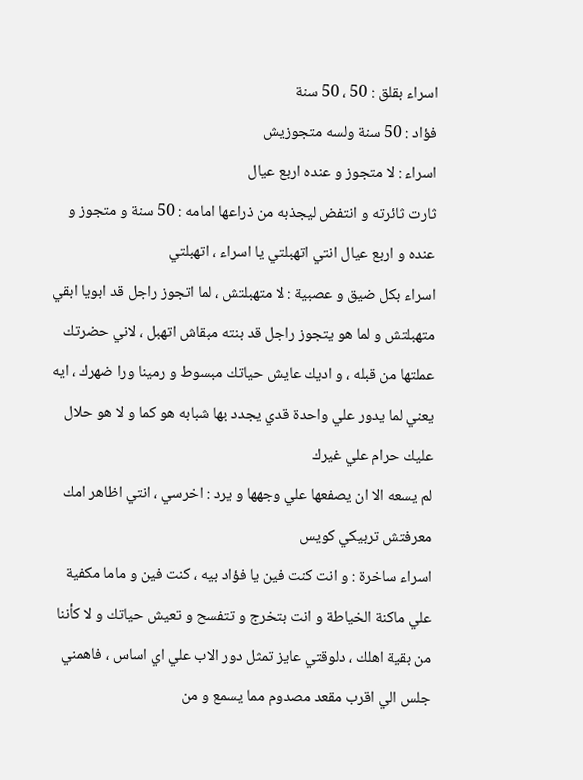اسراء بقلق : 50 ، 50 سنة
فؤاد : 50 سنة ولسه متجوزيش
اسراء : لا متجوز و عنده اربع عيال
ثارت ثائرته و انتفض ليجذبه من ذراعها امامه : 50 سنة و متجوز و عنده و اربع عيال انتي اتهبلتي يا اسراء ، اتهبلتي
اسراء بكل ضيق و عصبية : لا متهبلتش ، لما اتجوز راجل قد ابويا ابقي متهبلتش و لما هو يتجوز راجل قد بنته مبقاش اتهبل ، لاني حضرتك عملتها من قبله ، و اديك عايش حياتك مبسوط و رمينا ورا ضهرك ، ايه يعني لما يدور علي واحدة قدي يجدد بها شبابه هو كما و لا هو حلال عليك حرام علي غيرك
لم يسعه الا ان يصفعها علي وجهها و يرد : اخرسي ، انتي اظاهر امك معرفتش تربيكي كويس
اسراء ساخرة : و انت كنت فين يا فؤاد بيه ، كنت فين و ماما مكفية علي ماكنة الخياطة و انت بتخرج و تتفسح و تعيش حياتك و لا كأننا من بقية اهلك ، دلوقتي عايز تمثل دور الاب علي اي اساس ، فاهمني
جلس الي اقرب مقعد مصدوم مما يسمع و من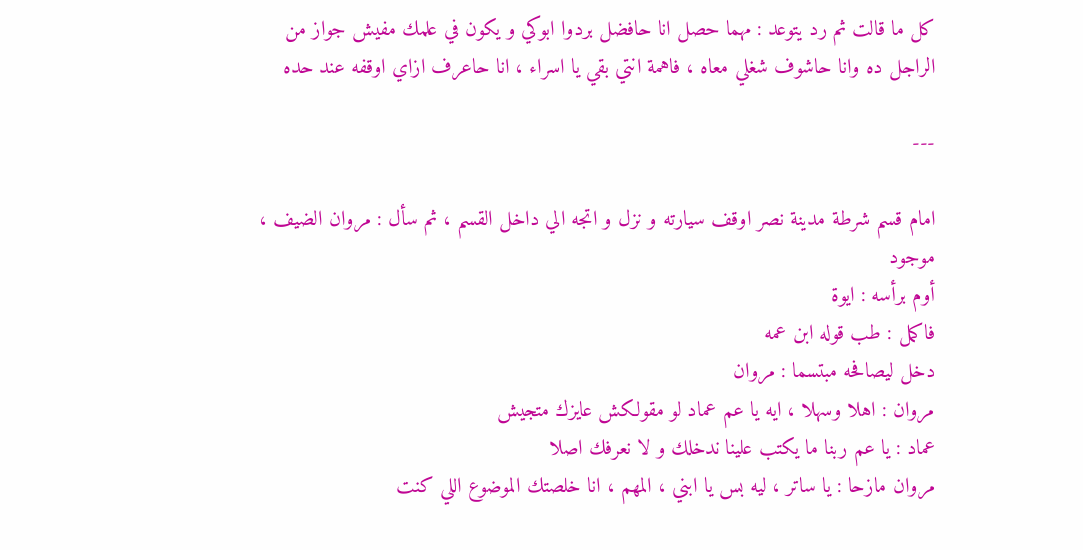كل ما قالت ثم رد يتوعد : مهما حصل انا حافضل بردوا ابوكي و يكون في علمك مفيش جواز من الراجل ده وانا حاشوف شغلي معاه ، فاهمة انتي بقي يا اسراء ، انا حاعرف ازاي اوقفه عند حده

---

امام قسم شرطة مدينة نصر اوقف سيارته و نزل و اتجه الي داخل القسم ، ثم سأل : مروان الضيف ، موجود
أوم برأسه : ايوة
فاكمل : طب قوله ابن عمه
دخل ليصافحه مبتسما : مروان
مروان : اهلا وسهلا ، ايه يا عم عماد لو مقولكش عايزك متجيش
عماد : يا عم ربنا ما يكتب علينا ندخلك و لا نعرفك اصلا
مروان مازحا : يا ساتر ، ليه بس يا ابني ، المهم ، انا خلصتك الموضوع اللي كنت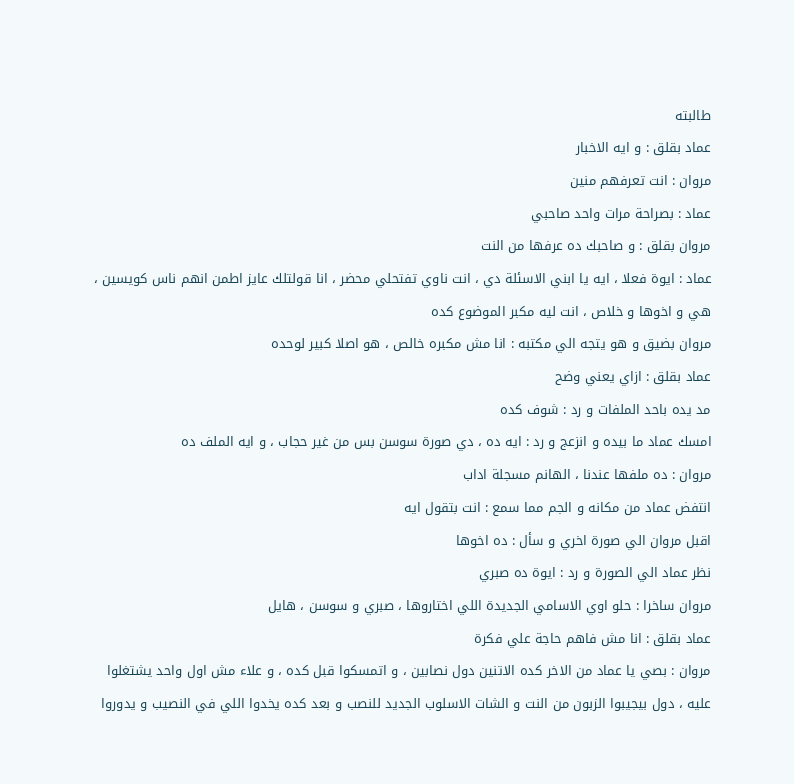طالبته
عماد بقلق : و ايه الاخبار
مروان : انت تعرفهم منين
عماد : بصراحة مرات واحد صاحبي
مروان بقلق : و صاحبك ده عرفها من النت
عماد : ايوة فعلا ، ايه يا ابني الاسئلة دي ، انت ناوي تفتحلي محضر ، انا قولتلك عايز اطمن انهم ناس كويسين ، هي و اخوها و خلاص ، انت ليه مكبر الموضوع كده
مروان بضيق و هو يتجه الي مكتبه : انا مش مكبره خالص ، هو اصلا كبير لوحده
عماد بقلق : ازاي يعني وضح
مد يده باحد الملفات و رد : شوف كده
امسك عماد ما بيده و انزعج و رد : ايه ده ، دي صورة سوسن بس من غير حجاب ، و ايه الملف ده
مروان : ده ملفها عندنا ، الهانم مسجلة اداب
انتفض عماد من مكانه و الجم مما سمع : انت بتقول ايه
اقبل مروان الي صورة اخري و سأل : ده اخوها
نظر عماد الي الصورة و رد : ايوة ده صبري
مروان ساخرا : حلو اوي الاسامي الجديدة اللي اختاروها ، صبري و سوسن ، هايل
عماد بقلق : انا مش فاهم حاجة علي فكرة
مروان : بصي يا عماد من الاخر كده الاتنين دول نصابين ، و اتمسكوا قبل كده ، و علاء مش اول واحد يشتغلوا عليه ، دول بيجيبوا الزبون من النت و الشات الاسلوب الجديد للنصب و بعد كده يخدوا اللي في النصيب و يدوروا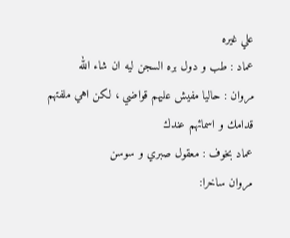علي غيره
عماد : طب و دول بره السجن ليه ان شاء الله
مروان : حاليا مفيش عليهم قواضي ، لكن اهي ملفتهم قدامك و اسمائهم عندك
عماد بخوف : معقول صبري و سوسن
مروان ساخرا: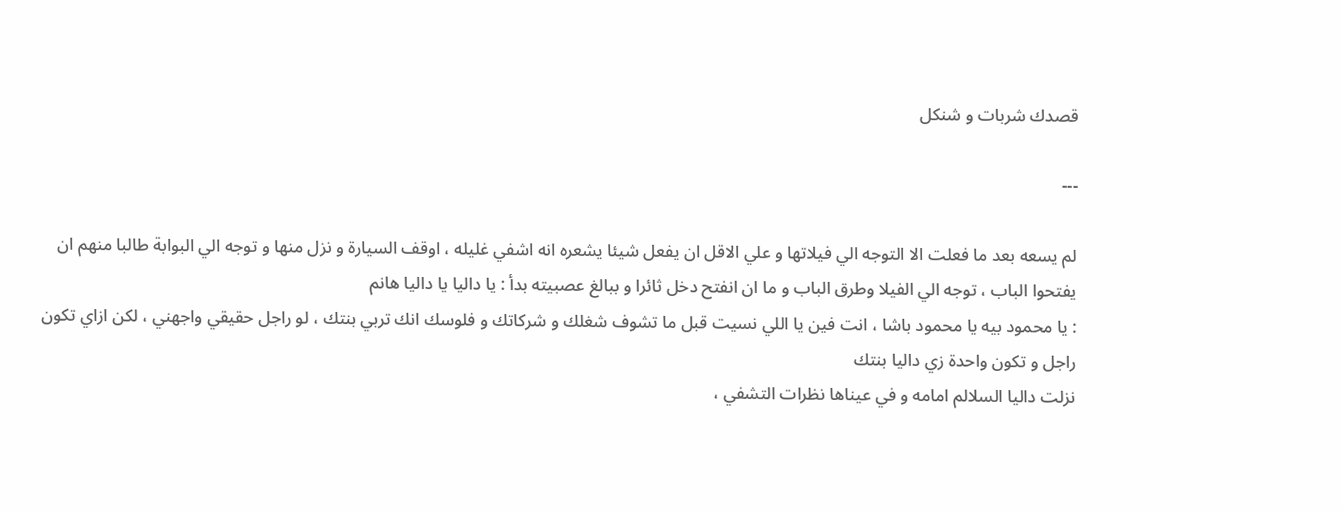قصدك شربات و شنكل

---

لم يسعه بعد ما فعلت الا التوجه الي فيلاتها و علي الاقل ان يفعل شيئا يشعره انه اشفي غليله ، اوقف السيارة و نزل منها و توجه الي البوابة طالبا منهم ان يفتحوا الباب ، توجه الي الفيلا وطرق الباب و ما ان انفتح دخل ثائرا و ببالغ عصبيته بدأ : يا داليا يا داليا هانم
: يا محمود بيه يا محمود باشا ، انت فين يا اللي نسيت قبل ما تشوف شغلك و شركاتك و فلوسك انك تربي بنتك ، لو راجل حقيقي واجهني ، لكن ازاي تكون راجل و تكون واحدة زي داليا بنتك
نزلت داليا السلالم امامه و في عيناها نظرات التشفي ،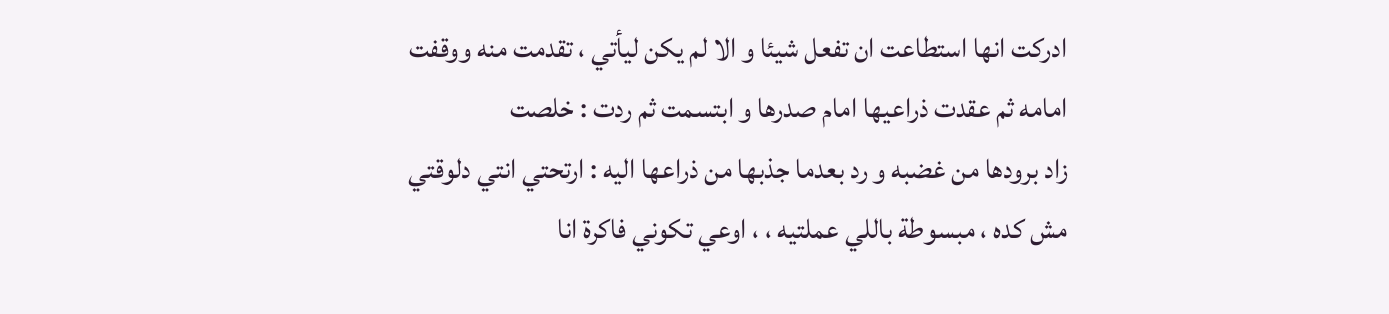ادركت انها استطاعت ان تفعل شيئا و الا لم يكن ليأتي ، تقدمت منه ووقفت امامه ثم عقدت ذراعيها امام صدرها و ابتسمت ثم ردت : خلصت
زاد برودها من غضبه و رد بعدما جذبها من ذراعها اليه : ارتحتي انتي دلوقتي مش كده ، مبسوطة باللي عملتيه ، ، اوعي تكوني فاكرة انا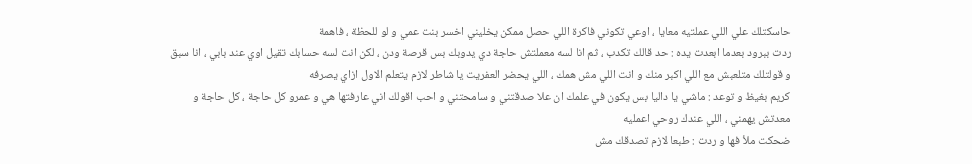حاسكتلك علي اللي عملتيه معايا ، اوعي تكوني فاكرة اللي حصل ممكن يخليني اخسر بنت عمي و لو للحظة ، فاهمة
ردت ببرود بعدما ابعدت يده : حد قالك تكدب ، ثم انا لسه معملتش حاجة دي يدوبك بس قرصة ودن ، لكن انت لسه حسابك تقيل اوي عند بابي ، انا سبق و قولتلك متلعبش مع اللي اكبر منك و انت اللي مش همك ، اللي يحضر العفريت يا شاطر لازم يتعلم الاول ازاي يصرفه
كريم بغيظ و توعد : ماشي يا داليا بس يكون في علمك ان علا صدقتني و سامحتني و احب اقولك اني عارفتها هي و عمرو كل حاجة ، كل حاجة و معدتش يهمني ، اللي عندك روحي اعمليه
ضحكت ملأ فها و ردت : طبعا لازم تصدقك مش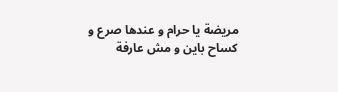مريضة يا حرام و عندها صرع و كساح باين و مش عارفة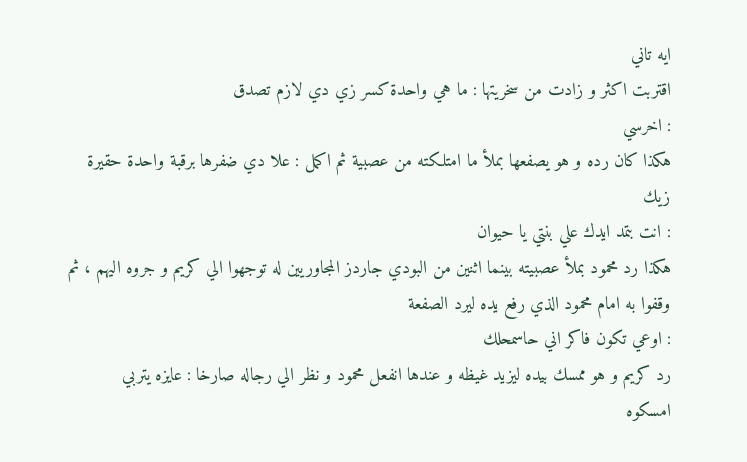ايه تاني
اقتربت اكثر و زادت من سخريتها : ما هي واحدة كسر زي دي لازم تصدق
: اخرسي
هكذا كان رده و هو يصفعها بملأ ما امتلكته من عصبية ثم اكمل : علا دي ضفرها برقبة واحدة حقيرة زيك
: انت بتمد ايدك علي بنتي يا حيوان
هكذا رد محمود بملأ عصبيته بينما اثنين من البودي جاردز المجاوريين له توجهوا الي كريم و جروه اليهم ، ثم وقفوا به امام محمود الذي رفع يده ليرد الصفعة
: اوعي تكون فاكر اني حاسمحلك
رد كريم و هو ممسك بيده ليزيد غيظه و عندها انفعل محمود و نظر الي رجاله صارخا : عايزه يتربي
امسكوه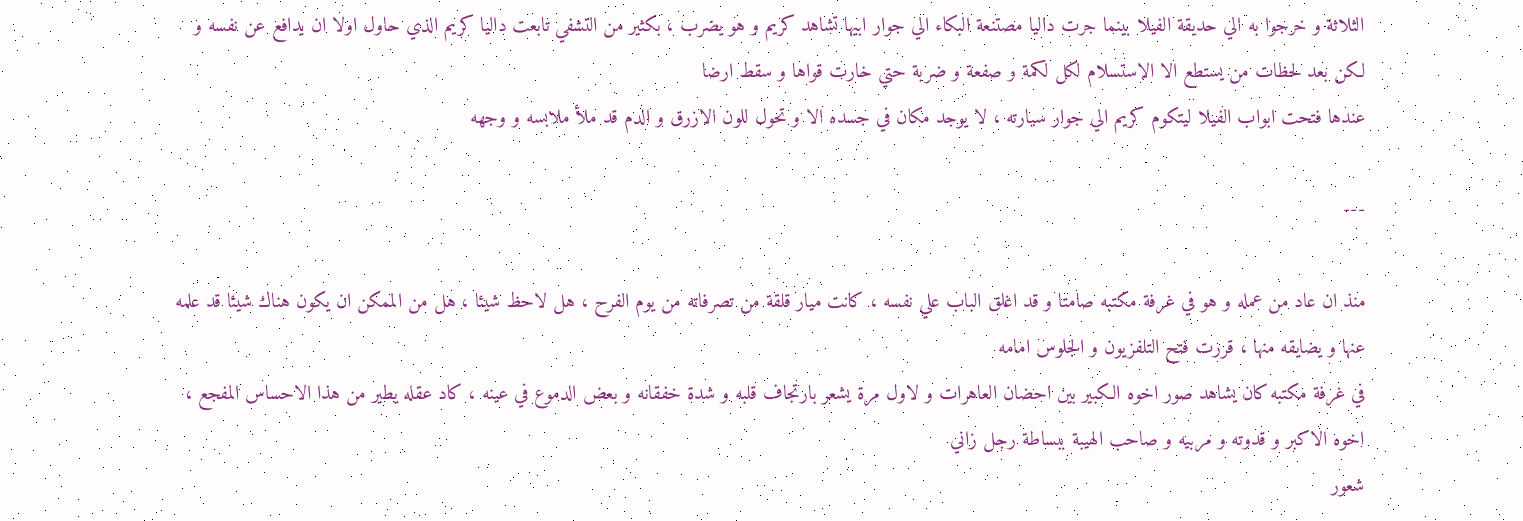الثلاثة و خرجوا به الي حديقة الفيلا بينما جرت داليا مصتنعة البكاء الي جوار ابيها تشاهد كريم و هو يضرب ، بكثير من التشفي تابعت داليا كريم الذي حاول اولا ان يدافع عن نفسه و لكن بعد لحظات من يستطع الا الاستسلام لكل لكمة و صفعة و ضربة حتي خارت قواها و سقط ارضا
عندها فتحت ابواب الفيلا ليتكوم كريم الي جوار سيارته ، لا يوجد مكان في جسده الا و تحول للون الازرق و الدم قد ملأ ملابسه و وجهه

---

منذ ان عاد من عمله و هو في غرفة مكتبه صامتا و قد اغلق الباب علي نفسه ، كانت ميار قلقة من تصرفاته من يوم الفرح ، هل لاحظ شيئا ، هل من الممكن ان يكون هناك شيئا قد علمه عنها و يضايقه منها ، قررت فتح التلفزيون و الجلوس امامه
في غرفة مكتبه كان يشاهد صور اخوه الكبير بين احضان العاهرات و لاول مرة يشعر بارتجاف قلبه و شدة خفقانه و بعض الدموع في عينه ، كاد عقله يطير من هذا الاحساس المفجع ، اخوه الاكبر و قدوته و مربيه و صاحب الهيبة ببساطة رجل زاني
شعور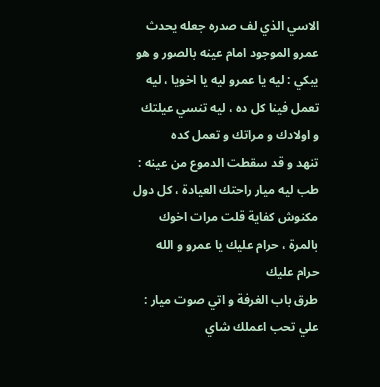الاسي الذي لف صدره جعله يحدث عمرو الموجود امام عينه بالصور و هو يبكي : ليه يا عمرو ليه يا اخويا ، ليه تعمل فينا كل ده ، ليه تنسي عيلتك و اولادك و مراتك و تعمل كده
تنهد و قد سقطت الدموع من عينه : طب ليه ميار راحتك العيادة ، كل دول مكنوش كفاية قلت مرات اخوك بالمرة ، حرام عليك يا عمرو و الله حرام عليك
طرق باب الغرفة و اتي صوت ميار : علي تحب اعملك شاي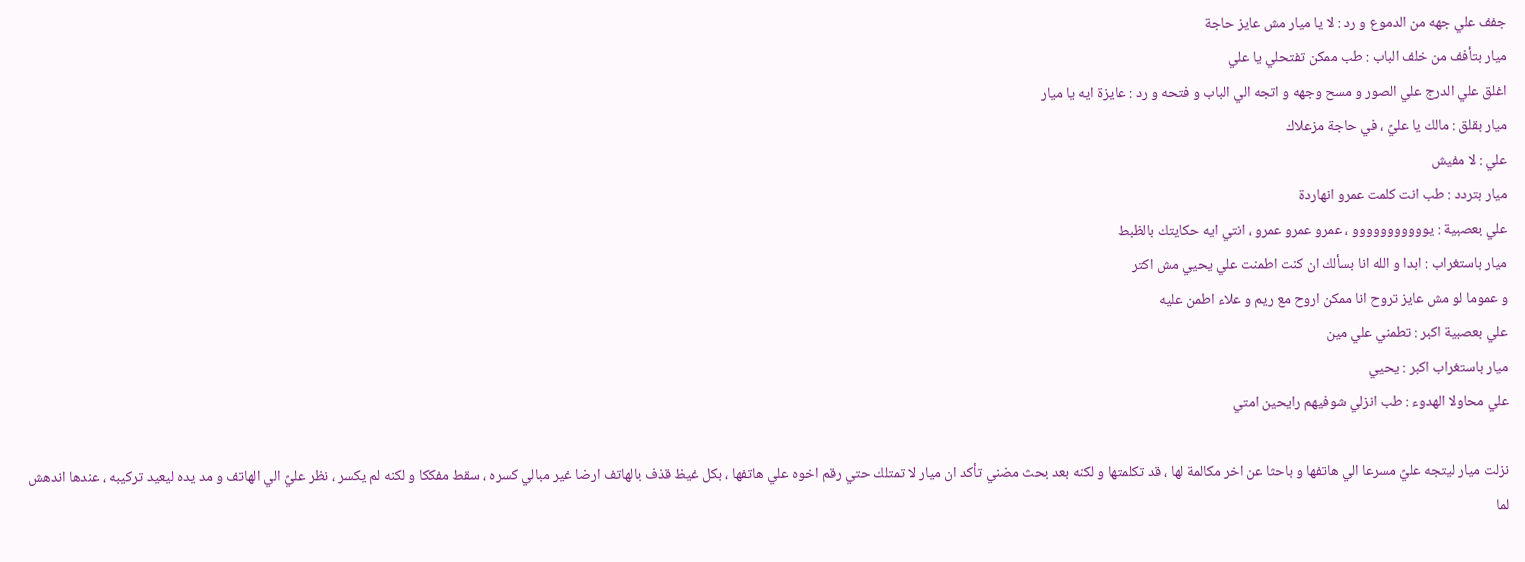جفف علي جهه من الدموع و رد : لا يا ميار مش عايز حاجة
ميار بتأفف من خلف الباب : طب ممكن تفتحلي يا علي
اغلق علي الدرج علي الصور و مسح وجهه و اتجه الي الباب و فتحه و رد : عايزة ايه يا ميار
ميار بقلق : مالك يا عليً ، في حاجة مزعلاك
علي : لا مفيش
ميار بتردد : طب انت كلمت عمرو انهاردة
علي بعصبية : يووووووووووو ، عمرو عمرو عمرو ، انتي ايه حكايتك بالظبط
ميار باستغراب : ابدا و الله انا بسألك ان كنت اطمنت علي يحيي مش اكتر
و عموما لو مش عايز تروح انا ممكن اروح مع ريم و علاء اطمن عليه
علي بعصبية اكبر : تطمني علي مين
ميار باستغراب اكبر : يحيي
علي محاولا الهدوء : طب انزلي شوفيهم رايحين امتي

نزلت ميار ليتجه عليً مسرعا الي هاتفها و باحثا عن اخر مكالمة لها ، قد تكلمتها و لكنه بعد بحث مضني تأكد ان ميار لا تمتلك حتي رقم اخوه علي هاتفها ، بكل غيظ قذف بالهاتف ارضا غير مبالي كسره ، سقط مفككا و لكنه لم يكسر ، نظر عليً الي الهاتف و مد يده ليعيد تركيبه ، عندها اندهش لما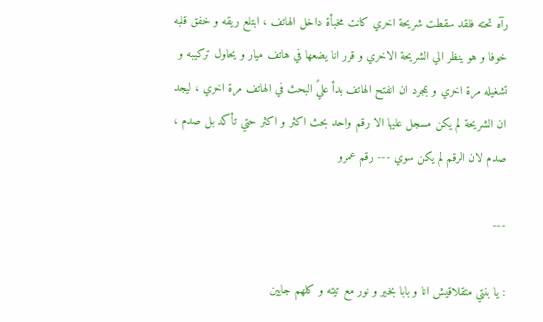رآه تحته فلقد سقطت شريحة اخري كانت مخبأة داخل الهاتف ، ابتلع ريقه و خفق قلبه خوفا و هو ينظر الي الشريحة الاخري و قرر انا يضعها في هاتف ميار و يحاول تركيبه و تشغيله مرة اخري و بمجرد ان انفتح الهاتف بدأ عليً البحث في الهاتف مرة اخري ، ليجد ان الشريحة لم يكن مسجل عليها الا رقم واحد بحث اكثر و اكثر حتي تأكد بل صدم ، صدم لان الرقم لم يكن سوي --- رقم عمرو

---

: يا بنتي متقلاقيش انا و بابا بخير و نور مع تيته و كلهم جايين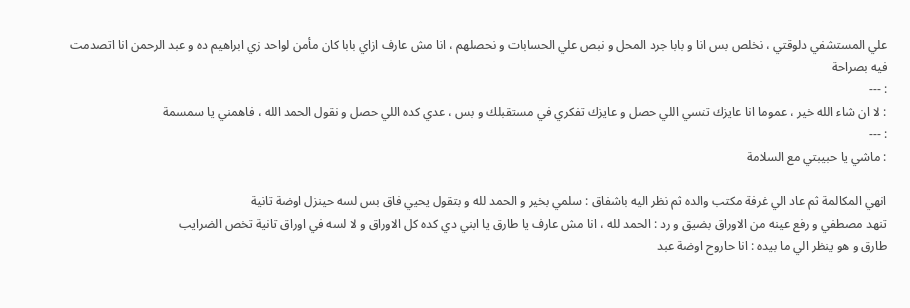علي المستشفي دلوقتي ، نخلص بس انا و بابا جرد المحل و نبص علي الحسابات و نحصلهم ، انا مش عارف ازاي بابا كان مأمن لواحد زي ابراهيم ده و عبد الرحمن انا اتصدمت فيه بصراحة
: ---
: لا ان شاء الله خير ، عموما انا عايزك تنسي اللي حصل و عايزك تفكري في مستقبلك و بس ، عدي كده اللي حصل و نقول الحمد الله ، فاهمني يا سمسمة
: ---
: ماشي يا حبيبتي مع السلامة

انهي المكالمة ثم عاد الي غرفة مكتب والده ثم نظر اليه باشفاق : سلمي بخير و الحمد لله و بتقول يحيي فاق بس لسه حينزل اوضة تانية
تنهد مصطفي و رفع عينه من الاوراق بضيق و رد : الحمد لله ، انا مش عارف يا طارق يا ابني دي كده كل الاوراق و لا لسه في اوراق تانية تخص الضرايب
طارق و هو ينظر الي ما بيده : انا حاروح اوضة عبد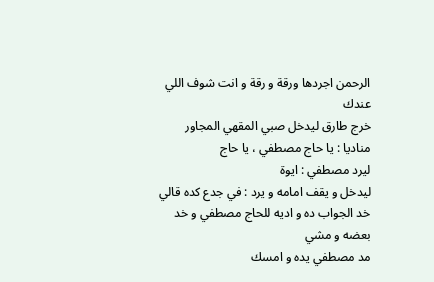الرحمن اجردها ورقة و رقة و انت شوف اللي عندك
خرج طارق ليدخل صبي المقهي المجاور مناديا : يا حاج مصطفي ، يا حاج
ليرد مصطفي : ايوة
ليدخل و يقف امامه و يرد : في جدع كده قالي خد الجواب ده و اديه للحاج مصطفي و خد بعضه و مشي
مد مصطفي يده و امسك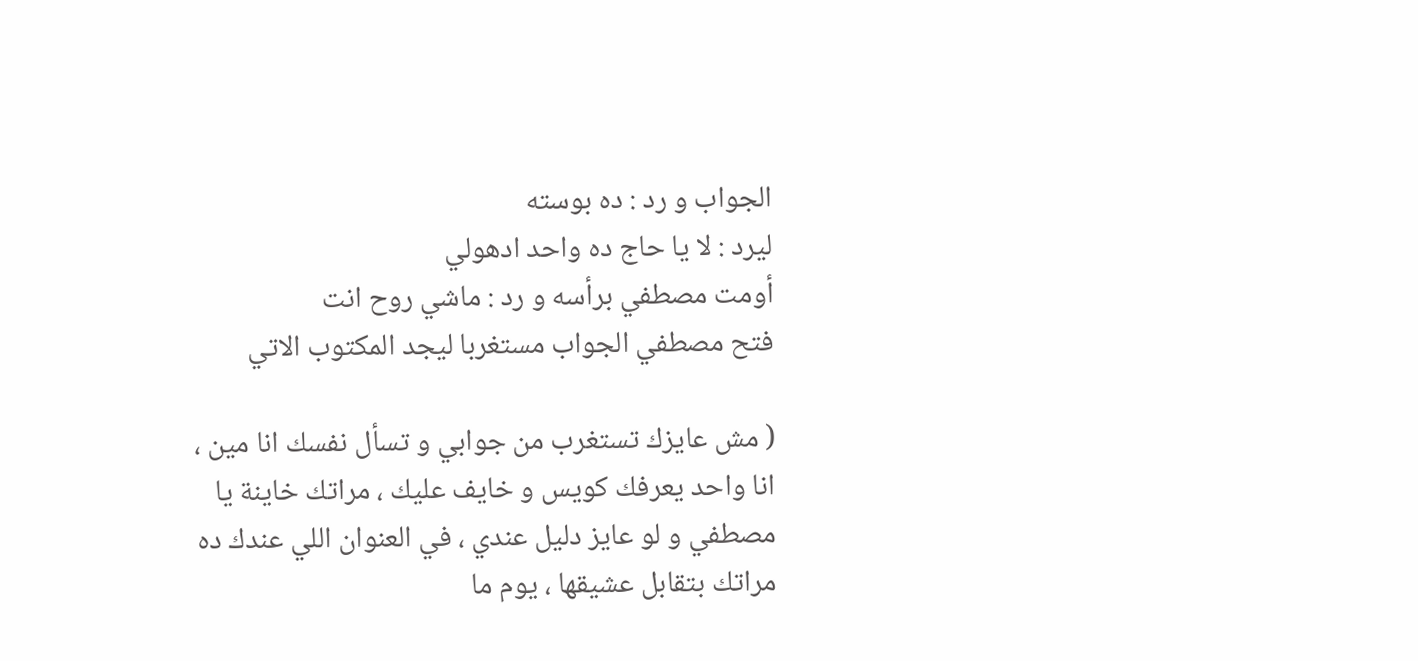الجواب و رد : ده بوسته
ليرد : لا يا حاج ده واحد ادهولي
أومت مصطفي برأسه و رد : ماشي روح انت
فتح مصطفي الجواب مستغربا ليجد المكتوب الاتي

( مش عايزك تستغرب من جوابي و تسأل نفسك انا مين ، انا واحد يعرفك كويس و خايف عليك ، مراتك خاينة يا مصطفي و لو عايز دليل عندي ، في العنوان اللي عندك ده مراتك بتقابل عشيقها ، يوم ما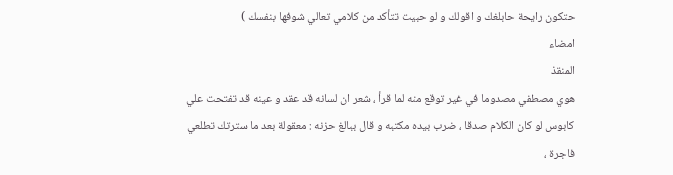حتكون رايحة حابلغك و اقولك و لو حبيت تتأكد من كلامي تعالي شوفها بنفسك )
امضاء
المنقذ
هوي مصطفي مصدوما في غير توقع منه لما قرأ ، شعر ان لسانه قد عقد و عينه قد تفتحت علي كابوس لو كان الكلام صدقا ، ضرب بيده مكتبه و قال ببالغ حزنه : معقولة بعد ما سترتك تطلعي فاجرة ،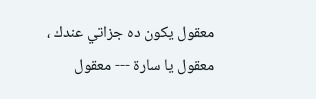معقول يكون ده جزاتي عندك ، معقول يا سارة --- معقول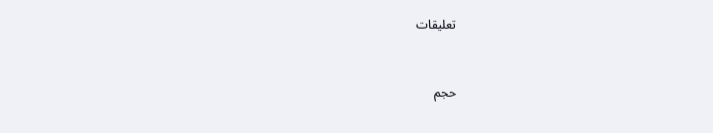تعليقات



حجم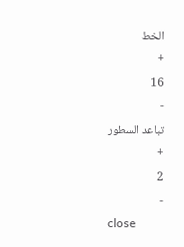الخط
+
16
-
تباعد السطور
+
2
-
close